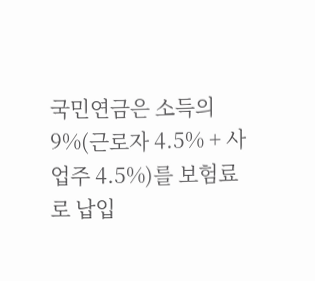국민연금은 소득의 9%(근로자 4.5% + 사업주 4.5%)를 보험료로 납입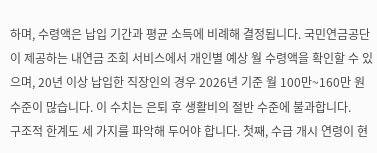하며, 수령액은 납입 기간과 평균 소득에 비례해 결정됩니다. 국민연금공단이 제공하는 내연금 조회 서비스에서 개인별 예상 월 수령액을 확인할 수 있으며, 20년 이상 납입한 직장인의 경우 2026년 기준 월 100만~160만 원 수준이 많습니다. 이 수치는 은퇴 후 생활비의 절반 수준에 불과합니다.
구조적 한계도 세 가지를 파악해 두어야 합니다. 첫째, 수급 개시 연령이 현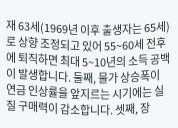재 63세(1969년 이후 출생자는 65세)로 상향 조정되고 있어 55~60세 전후에 퇴직하면 최대 5~10년의 소득 공백이 발생합니다. 둘째, 물가 상승폭이 연금 인상률을 앞지르는 시기에는 실질 구매력이 감소합니다. 셋째, 장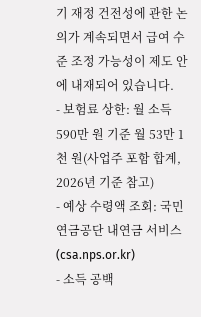기 재정 건전성에 관한 논의가 계속되면서 급여 수준 조정 가능성이 제도 안에 내재되어 있습니다.
- 보험료 상한: 월 소득 590만 원 기준 월 53만 1천 원(사업주 포함 합계, 2026년 기준 참고)
- 예상 수령액 조회: 국민연금공단 내연금 서비스(csa.nps.or.kr)
- 소득 공백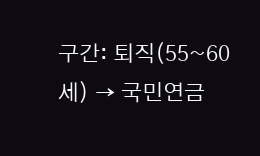구간: 퇴직(55~60세) → 국민연금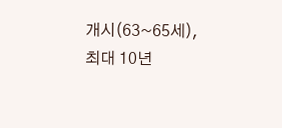개시(63~65세), 최대 10년